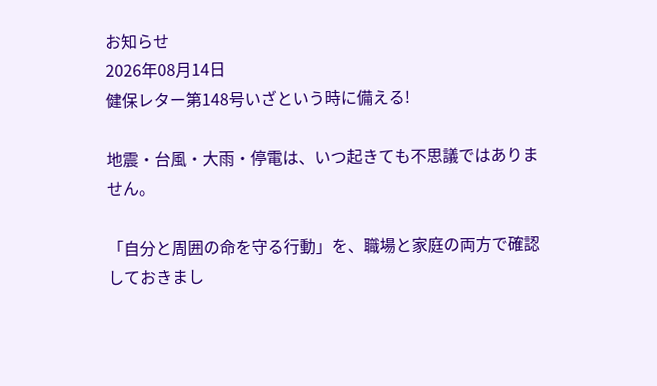お知らせ
2026年08月14日
健保レター第148号いざという時に備える!

地震・台風・大雨・停電は、いつ起きても不思議ではありません。

「自分と周囲の命を守る行動」を、職場と家庭の両方で確認しておきまし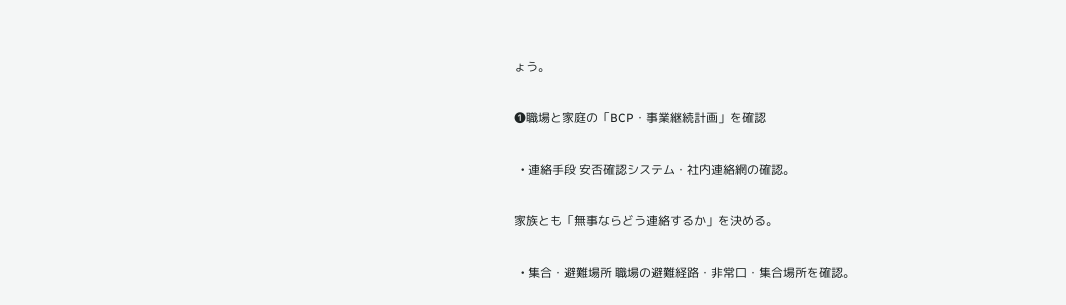ょう。

❶職場と家庭の「BCP・事業継続計画」を確認

  • 連絡手段 安否確認システム・社内連絡網の確認。

家族とも「無事ならどう連絡するか」を決める。

  • 集合・避難場所 職場の避難経路・非常口・集合場所を確認。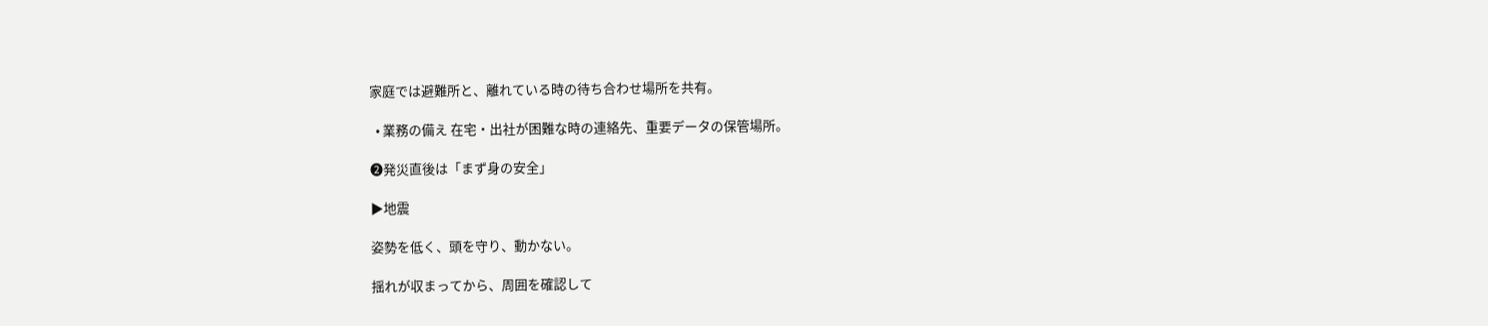家庭では避難所と、離れている時の待ち合わせ場所を共有。

  • 業務の備え 在宅・出社が困難な時の連絡先、重要データの保管場所。

❷発災直後は「まず身の安全」

▶地震

姿勢を低く、頭を守り、動かない。

揺れが収まってから、周囲を確認して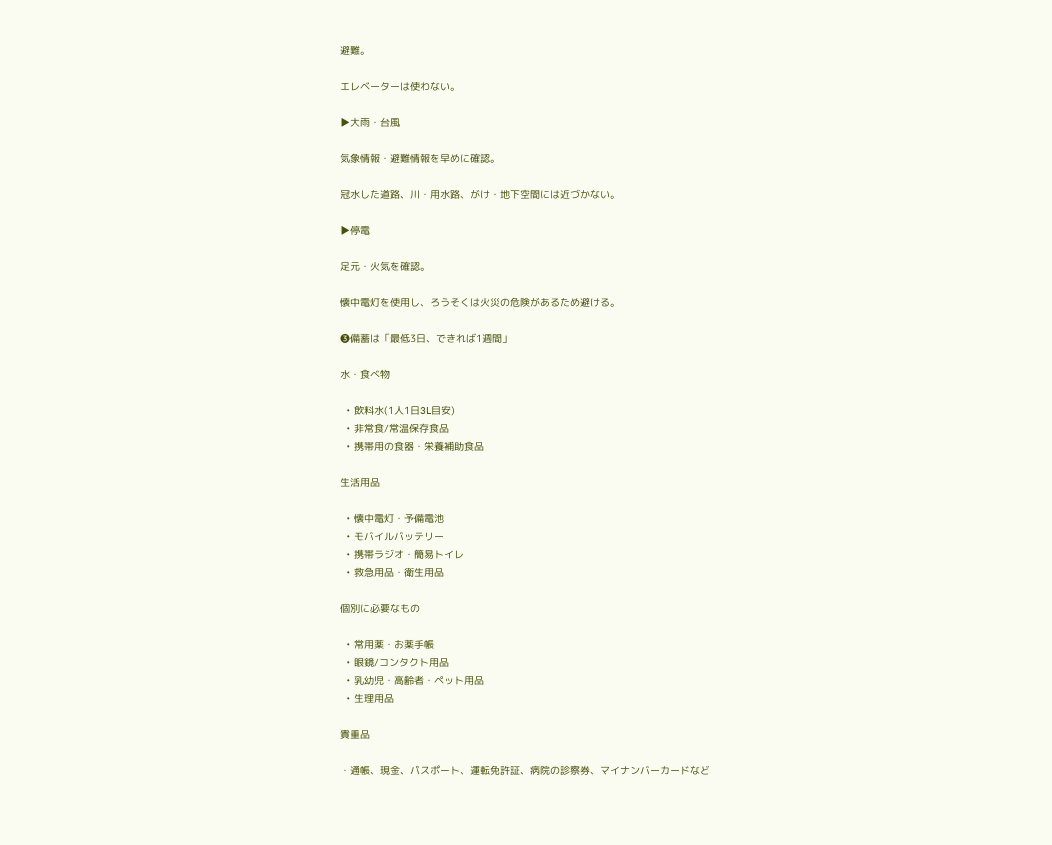避難。

エレベーターは使わない。

▶大雨・台風

気象情報・避難情報を早めに確認。

冠水した道路、川・用水路、がけ・地下空間には近づかない。

▶停電

足元・火気を確認。

懐中電灯を使用し、ろうそくは火災の危険があるため避ける。

❸備蓄は「最低3日、できれば1週間」

水・食べ物

  • 飲料水(1人1日3L目安)
  • 非常食/常温保存食品
  • 携帯用の食器・栄養補助食品

生活用品

  • 懐中電灯・予備電池
  • モバイルバッテリー
  • 携帯ラジオ・簡易トイレ
  • 救急用品・衛生用品

個別に必要なもの

  • 常用薬・お薬手帳
  • 眼鏡/コンタクト用品
  • 乳幼児・高齢者・ペット用品
  • 生理用品

貴重品

・通帳、現金、パスポート、運転免許証、病院の診察券、マイナンバーカードなど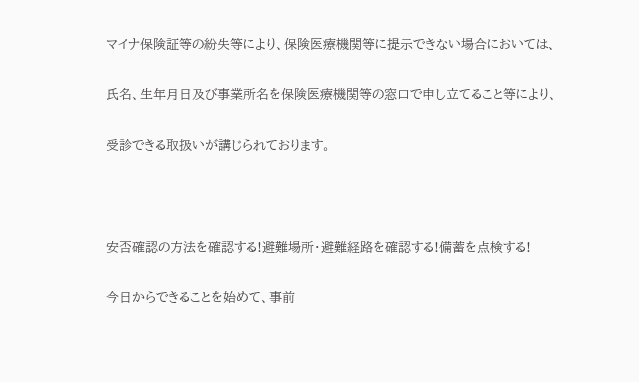マイナ保険証等の紛失等により、保険医療機関等に提示できない場合においては、

氏名、生年月日及び事業所名を保険医療機関等の窓口で申し立てること等により、

受診できる取扱いが講じられております。



安否確認の方法を確認する!避難場所・避難経路を確認する!備蓄を点検する!

今日からできることを始めて、事前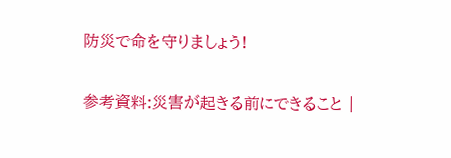防災で命を守りましょう!

参考資料:災害が起きる前にできること |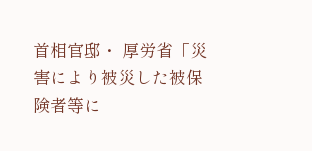首相官邸・ 厚労省「災害により被災した被保険者等に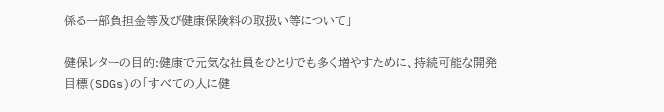係る一部負担金等及び健康保険料の取扱い等について」

健保レターの目的:健康で元気な社員をひとりでも多く増やすために、持続可能な開発目標(SDGs)の「すべての人に健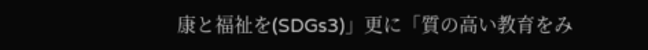康と福祉を(SDGs3)」更に「質の高い教育をみ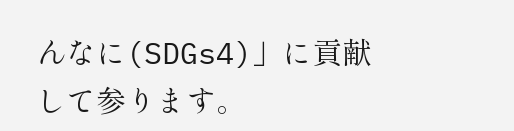んなに(SDGs4)」に貢献して参ります。